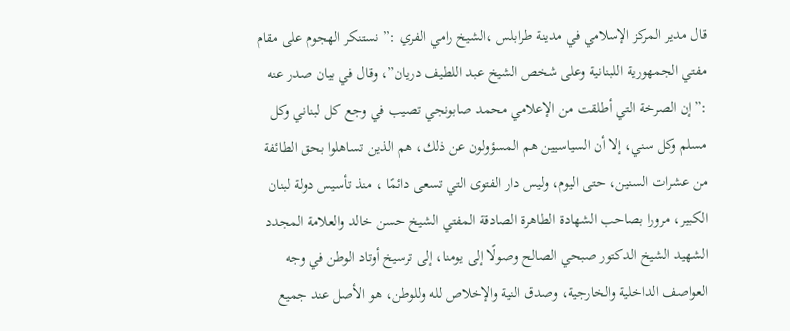قال مدير المركز الإسلامي في مدينة طرابلس ،الشيخ رامي الفري :” نستنكر الهجوم على مقام مفتي الجمهورية اللبنانية وعلى شخص الشيخ عبد اللطيف دريان”، وقال في بيان صدر عنه :”إن الصرخة التي أطلقت من الإعلامي محمد صابونجي تصيب في وجع كل لبناني وكل مسلم وكل سني، إلا أن السياسيين هم المسؤولون عن ذلك، هم الذين تساهلوا بحق الطائفة من عشرات السنين، حتى اليوم، وليس دار الفتوى التي تسعى دائمًا ، منذ تأسيس دولة لبنان الكبير، مرورا بصاحب الشهادة الطاهرة الصادقة المفتي الشيخ حسن خالد والعلامة المجدد الشهيد الشيخ الدكتور صبحي الصالح وصولًا إلى يومنا، إلى ترسيخ أوتاد الوطن في وجه العواصف الداخلية والخارجية، وصدق النية والإخلاص لله وللوطن، هو الأصل عند جميع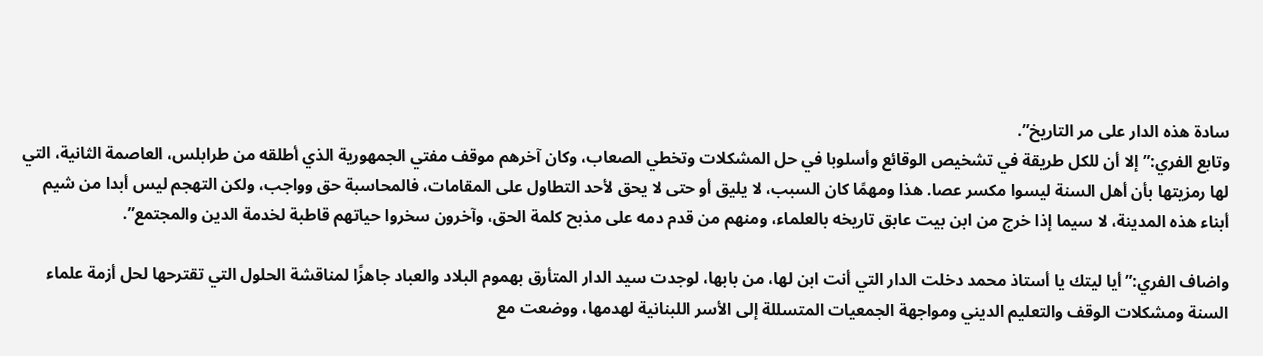سادة هذه الدار على مر التاريخ”.
وتابع الفري:”إلا أن للكل طريقة في تشخيص الوقائع وأسلوبا في حل المشكلات وتخطي الصعاب، وكان آخرهم موقف مفتي الجمهورية الذي أطلقه من طرابلس، العاصمة الثانية، التي لها رمزيتها بأن أهل السنة ليسوا مكسر عصا. هذا ومهمًا كان السبب، لا يليق أو حتى لا يحق لأحد التطاول على المقامات، فالمحاسبة حق وواجب، ولكن التهجم ليس أبدا من شيم أبناء هذه المدينة، لا سيما إذا خرج من ابن بيت عابق تاريخه بالعلماء، ومنهم من قدم دمه على مذبح كلمة الحق، وآخرون سخروا حياتهم قاطبة لخدمة الدين والمجتمع”.

واضاف الفري:”أيا ليتك يا أستاذ محمد دخلت الدار التي أنت ابن لها، من بابها، لوجدت سيد الدار المتأرق بهموم البلاد والعباد جاهزًا لمناقشة الحلول التي تقترحها لحل أزمة علماء السنة ومشكلات الوقف والتعليم الديني ومواجهة الجمعيات المتسللة إلى الأسر اللبنانية لهدمها، ووضعت مع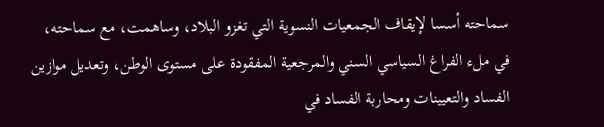سماحته أسسا لإيقاف الجمعيات النسوية التي تغزو البلاد، وساهمت، مع سماحته، في ملء الفراغ السياسي السني والمرجعية المفقودة على مستوى الوطن، وتعديل موازين الفساد والتعيينات ومحاربة الفساد في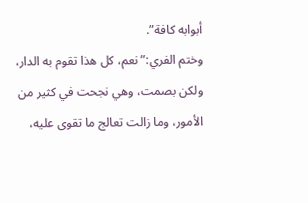أبوابه كافة”.
وختم الفري:”نعم، كل هذا تقوم به الدار، ولكن بصمت، وهي نجحت في كثير من الأمور، وما زالت تعالج ما تقوى عليه،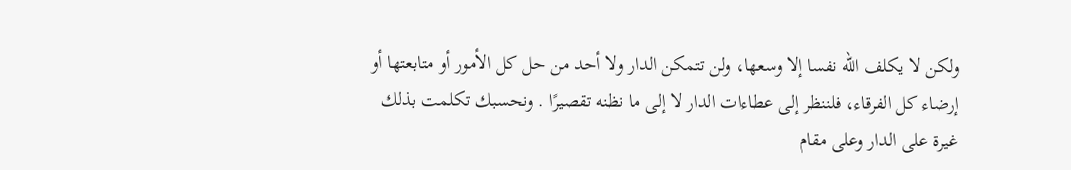ولكن لا يكلف الله نفسا إلا وسعها، ولن تتمكن الدار ولا أحد من حل كل الأمور أو متابعتها أو إرضاء كل الفرقاء، فلننظر إلى عطاءات الدار لا إلى ما نظنه تقصيرًا . ونحسبك تكلمت بذلك غيرة على الدار وعلى مقام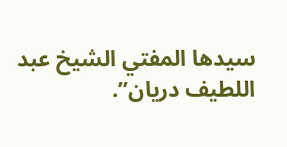سيدها المفتي الشيخ عبد اللطيف دريان”.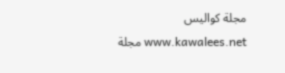مجلة كواليس www.kawalees.net مجلة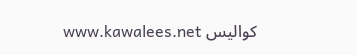كواليس www.kawalees.net